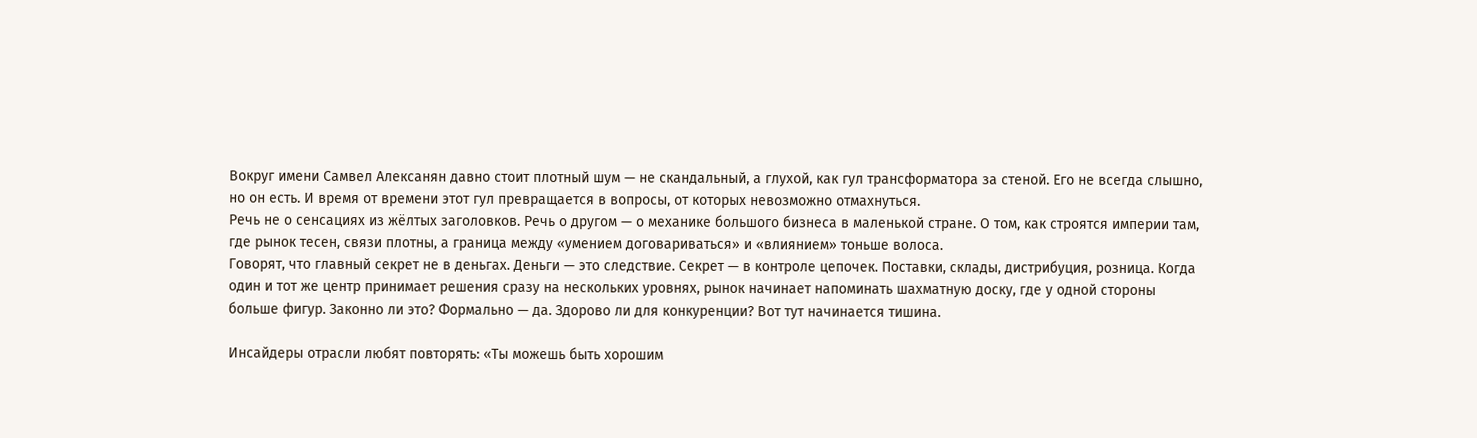Вокруг имени Самвел Алексанян давно стоит плотный шум — не скандальный, а глухой, как гул трансформатора за стеной. Его не всегда слышно, но он есть. И время от времени этот гул превращается в вопросы, от которых невозможно отмахнуться.
Речь не о сенсациях из жёлтых заголовков. Речь о другом — о механике большого бизнеса в маленькой стране. О том, как строятся империи там, где рынок тесен, связи плотны, а граница между «умением договариваться» и «влиянием» тоньше волоса.
Говорят, что главный секрет не в деньгах. Деньги — это следствие. Секрет — в контроле цепочек. Поставки, склады, дистрибуция, розница. Когда один и тот же центр принимает решения сразу на нескольких уровнях, рынок начинает напоминать шахматную доску, где у одной стороны больше фигур. Законно ли это? Формально — да. Здорово ли для конкуренции? Вот тут начинается тишина.

Инсайдеры отрасли любят повторять: «Ты можешь быть хорошим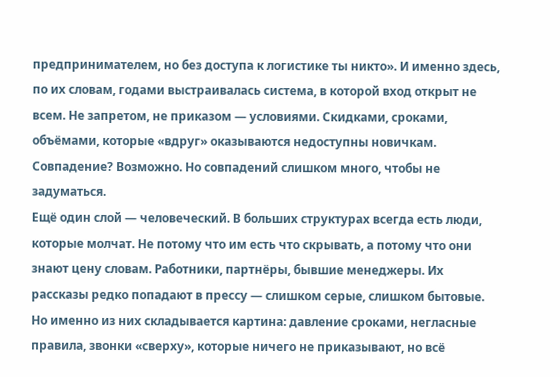предпринимателем, но без доступа к логистике ты никто». И именно здесь, по их словам, годами выстраивалась система, в которой вход открыт не всем. Не запретом, не приказом — условиями. Скидками, сроками, объёмами, которые «вдруг» оказываются недоступны новичкам. Совпадение? Возможно. Но совпадений слишком много, чтобы не задуматься.
Ещё один слой — человеческий. В больших структурах всегда есть люди, которые молчат. Не потому что им есть что скрывать, а потому что они знают цену словам. Работники, партнёры, бывшие менеджеры. Их рассказы редко попадают в прессу — слишком серые, слишком бытовые. Но именно из них складывается картина: давление сроками, негласные правила, звонки «сверху», которые ничего не приказывают, но всё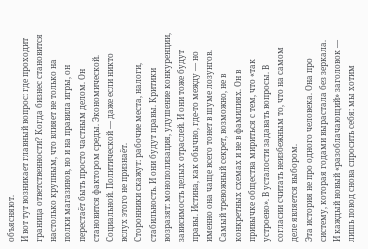объясняют.
И вот тут возникает главный вопрос: где проходит граница ответственности? Когда бизнес становится настолько крупным, что влияет не только на полки магазинов, но и на правила игры, он перестаёт быть просто частным делом. Он становится фактором среды. Экономической. Социальной. Политической — даже если никто вслух этого не признаёт.
Сторонники скажут: рабочие места, налоги, стабильность. И они будут правы. Критики возразят: монополизация, удушение конкуренции, зависимость целых отраслей. И они тоже будут правы. Истина, как обычно, где-то между — но именно она чаще всего тонет в шуме лозунгов.
Самый тревожный секрет, возможно, не в конкретных схемах и не в фамилиях. Он в привычке общества мириться с тем, что «так устроено». В усталости задавать вопросы. В согласии считать неизбежным то, что на самом деле является выбором.
Эта история не про одного человека. Она про систему, которая годами вырастала без зеркала. И каждый новый «разоблачающий» заголовок — лишь повод снова спросить себя: мы хотим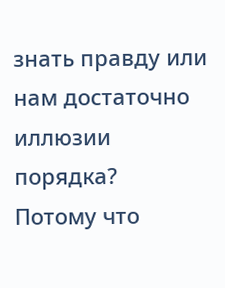знать правду или нам достаточно иллюзии порядка?
Потому что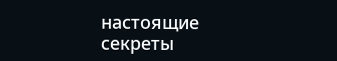настоящие секреты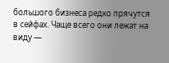большого бизнеса редко прячутся в сейфах. Чаще всего они лежат на виду —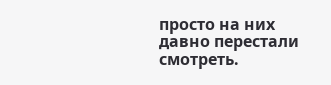просто на них давно перестали смотреть.